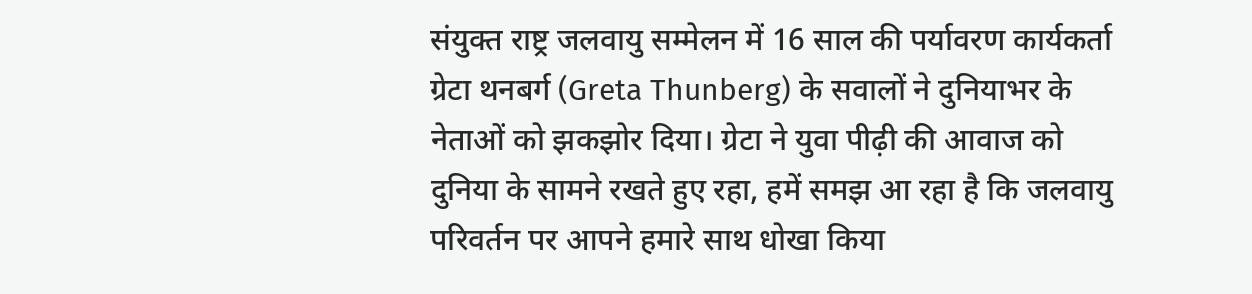संयुक्त राष्ट्र जलवायु सम्मेलन में 16 साल की पर्यावरण कार्यकर्ता ग्रेटा थनबर्ग (Greta Thunberg) के सवालों ने दुनियाभर के नेताओं को झकझोर दिया। ग्रेटा ने युवा पीढ़ी की आवाज को दुनिया के सामने रखते हुए रहा, हमें समझ आ रहा है कि जलवायु परिवर्तन पर आपने हमारे साथ धोखा किया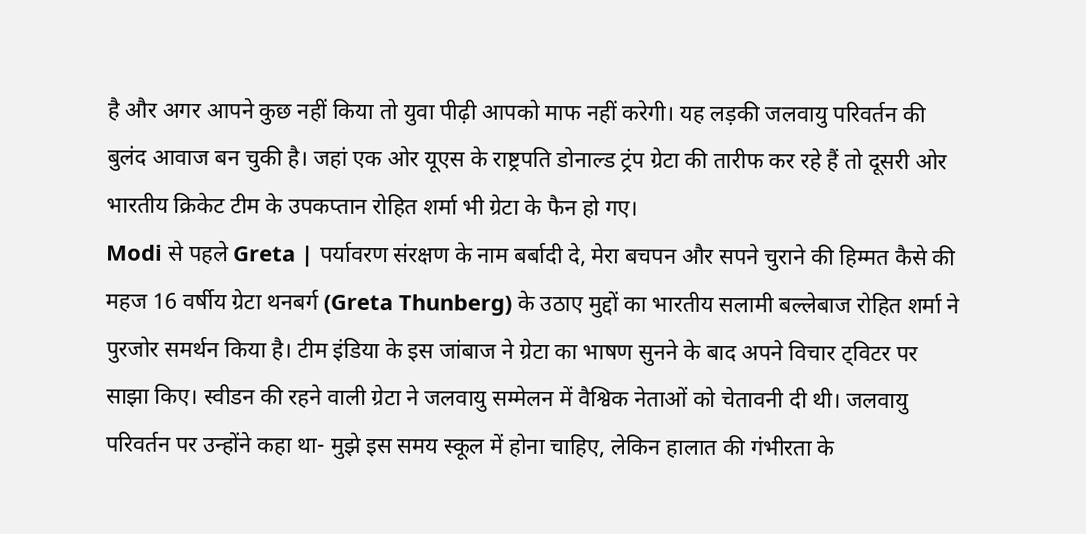है और अगर आपने कुछ नहीं किया तो युवा पीढ़ी आपको माफ नहीं करेगी। यह लड़की जलवायु परिवर्तन की बुलंद आवाज बन चुकी है। जहां एक ओर यूएस के राष्ट्रपति डोनाल्ड ट्रंप ग्रेटा की तारीफ कर रहे हैं तो दूसरी ओर भारतीय क्रिकेट टीम के उपकप्तान रोहित शर्मा भी ग्रेटा के फैन हो गए।
Modi से पहले Greta | पर्यावरण संरक्षण के नाम बर्बादी दे, मेरा बचपन और सपने चुराने की हिम्मत कैसे की
महज 16 वर्षीय ग्रेटा थनबर्ग (Greta Thunberg) के उठाए मुद्दों का भारतीय सलामी बल्लेबाज रोहित शर्मा ने पुरजोर समर्थन किया है। टीम इंडिया के इस जांबाज ने ग्रेटा का भाषण सुनने के बाद अपने विचार ट्विटर पर साझा किए। स्वीडन की रहने वाली ग्रेटा ने जलवायु सम्मेलन में वैश्विक नेताओं को चेतावनी दी थी। जलवायु परिवर्तन पर उन्होंने कहा था- मुझे इस समय स्कूल में होना चाहिए, लेकिन हालात की गंभीरता के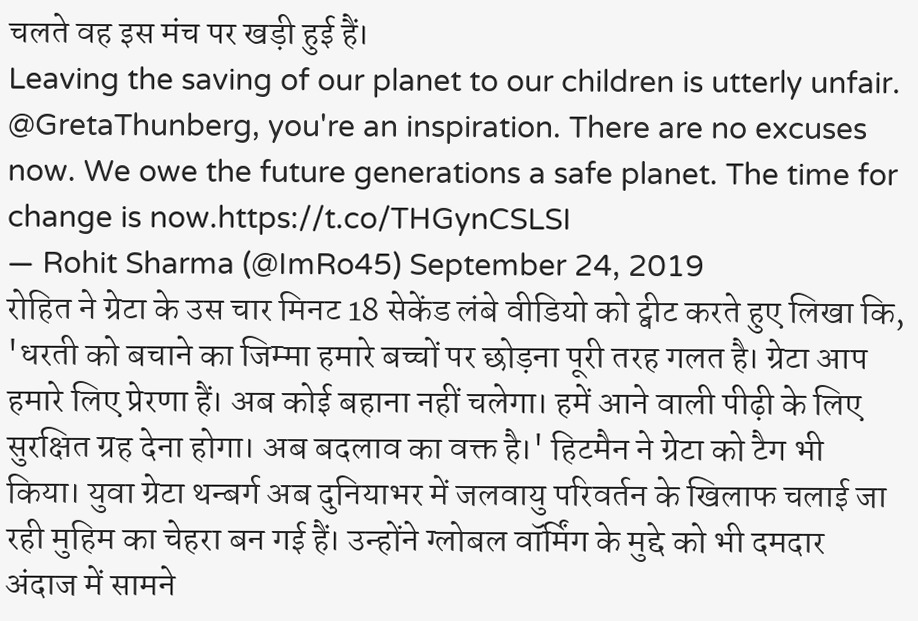चलते वह इस मंच पर खड़ी हुई हैं।
Leaving the saving of our planet to our children is utterly unfair. @GretaThunberg, you're an inspiration. There are no excuses now. We owe the future generations a safe planet. The time for change is now.https://t.co/THGynCSLSI
— Rohit Sharma (@ImRo45) September 24, 2019
रोहित ने ग्रेटा के उस चार मिनट 18 सेकेंड लंबे वीडियो को ट्वीट करते हुए लिखा कि, 'धरती को बचाने का जिम्मा हमारे बच्चों पर छोड़ना पूरी तरह गलत है। ग्रेटा आप हमारे लिए प्रेरणा हैं। अब कोई बहाना नहीं चलेगा। हमें आने वाली पीढ़ी के लिए सुरक्षित ग्रह देना होगा। अब बदलाव का वक्त है।' हिटमैन ने ग्रेटा को टैग भी किया। युवा ग्रेटा थन्बर्ग अब दुनियाभर में जलवायु परिवर्तन के खिलाफ चलाई जा रही मुहिम का चेहरा बन गई हैं। उन्होंने ग्लोबल वॉर्मिंग के मुद्दे को भी दमदार अंदाज में सामने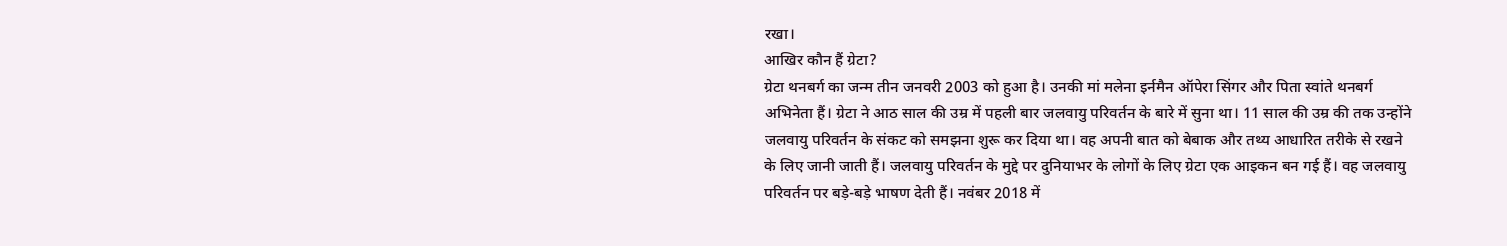रखा।
आखिर कौन हैं ग्रेटा?
ग्रेटा थनबर्ग का जन्म तीन जनवरी 2003 को हुआ है। उनकी मां मलेना इर्नमैन ऑपेरा सिंगर और पिता स्वांते थनबर्ग अभिनेता हैं। ग्रेटा ने आठ साल की उम्र में पहली बार जलवायु परिवर्तन के बारे में सुना था। 11 साल की उम्र की तक उन्होंने जलवायु परिवर्तन के संकट को समझना शुरू कर दिया था। वह अपनी बात को बेबाक और तथ्य आधारित तरीके से रखने के लिए जानी जाती हैं। जलवायु परिवर्तन के मुद्दे पर दुनियाभर के लोगों के लिए ग्रेटा एक आइकन बन गई हैं। वह जलवायु परिवर्तन पर बड़े-बड़े भाषण देती हैं। नवंबर 2018 में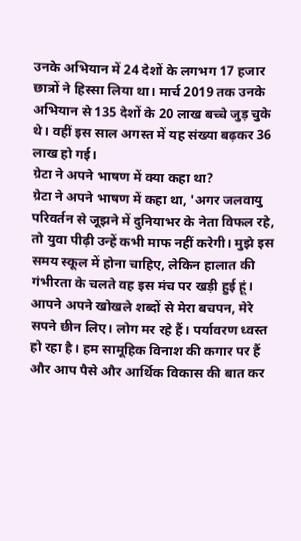उनके अभियान में 24 देशों के लगभग 17 हजार छात्रों ने हिस्सा लिया था। मार्च 2019 तक उनके अभियान से 135 देशों के 20 लाख बच्चे जुड़ चुके थे। वहीं इस साल अगस्त में यह संख्या बढ़कर 36 लाख हो गई।
ग्रेटा ने अपने भाषण में क्या कहा था?
ग्रेटा ने अपने भाषण में कहा था, 'अगर जलवायु परिवर्तन से जूझने में दुनियाभर के नेता विफल रहे, तो युवा पीढ़ी उन्हें कभी माफ नहीं करेगी। मुझे इस समय स्कूल में होना चाहिए, लेकिन हालात की गंभीरता के चलते वह इस मंच पर खड़ी हुई हूं। आपने अपने खोखले शब्दों से मेरा बचपन, मेरे सपने छीन लिए। लोग मर रहे हैं। पर्यावरण ध्वस्त हो रहा है। हम सामूहिक विनाश की कगार पर हैं और आप पैसे और आर्थिक विकास की बात कर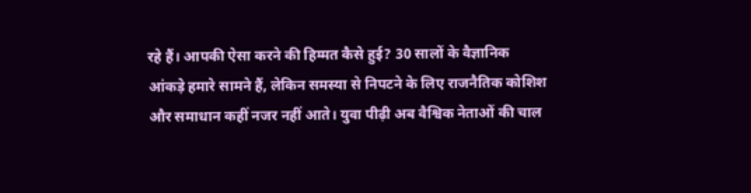रहे हैं। आपकी ऐसा करने की हिम्मत कैसे हुई? 30 सालों के वैज्ञानिक आंकड़े हमारे सामने हैं, लेकिन समस्या से निपटने के लिए राजनैतिक कोशिश और समाधान कहीं नजर नहीं आते। युवा पीढ़ी अब वैश्विक नेताओं की चाल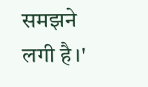समझने लगी है।'